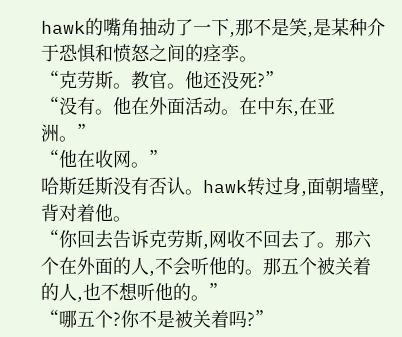hawk的嘴角抽动了一下,那不是笑,是某种介于恐惧和愤怒之间的痉孪。
“克劳斯。教官。他还没死?”
“没有。他在外面活动。在中东,在亚洲。”
“他在收网。”
哈斯廷斯没有否认。hawk转过身,面朝墙壁,背对着他。
“你回去告诉克劳斯,网收不回去了。那六个在外面的人,不会听他的。那五个被关着的人,也不想听他的。”
“哪五个?你不是被关着吗?”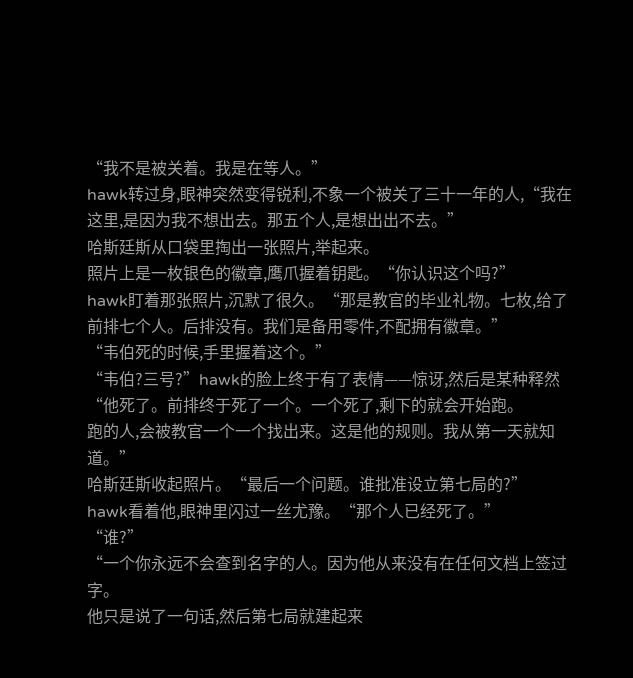“我不是被关着。我是在等人。”
hawk转过身,眼神突然变得锐利,不象一个被关了三十一年的人,“我在这里,是因为我不想出去。那五个人,是想出出不去。”
哈斯廷斯从口袋里掏出一张照片,举起来。
照片上是一枚银色的徽章,鹰爪握着钥匙。“你认识这个吗?”
hawk盯着那张照片,沉默了很久。“那是教官的毕业礼物。七枚,给了前排七个人。后排没有。我们是备用零件,不配拥有徽章。”
“韦伯死的时候,手里握着这个。”
“韦伯?三号?”hawk的脸上终于有了表情——惊讶,然后是某种释然
“他死了。前排终于死了一个。一个死了,剩下的就会开始跑。
跑的人,会被教官一个一个找出来。这是他的规则。我从第一天就知道。”
哈斯廷斯收起照片。“最后一个问题。谁批准设立第七局的?”
hawk看着他,眼神里闪过一丝尤豫。“那个人已经死了。”
“谁?”
“一个你永远不会查到名字的人。因为他从来没有在任何文档上签过字。
他只是说了一句话,然后第七局就建起来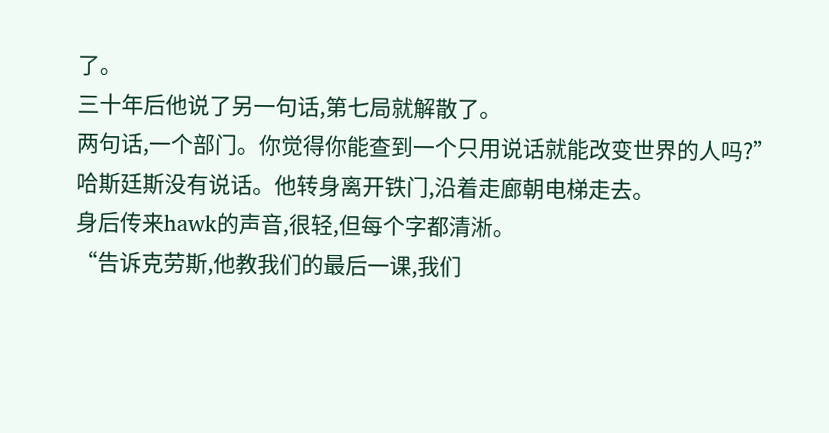了。
三十年后他说了另一句话,第七局就解散了。
两句话,一个部门。你觉得你能查到一个只用说话就能改变世界的人吗?”
哈斯廷斯没有说话。他转身离开铁门,沿着走廊朝电梯走去。
身后传来hawk的声音,很轻,但每个字都清淅。
“告诉克劳斯,他教我们的最后一课,我们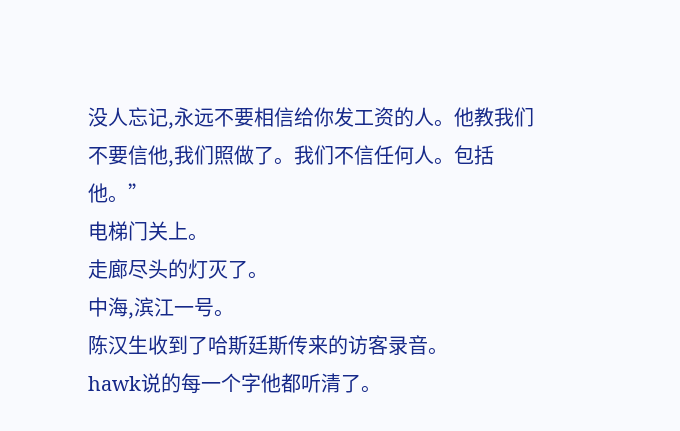没人忘记,永远不要相信给你发工资的人。他教我们不要信他,我们照做了。我们不信任何人。包括他。”
电梯门关上。
走廊尽头的灯灭了。
中海,滨江一号。
陈汉生收到了哈斯廷斯传来的访客录音。
hawk说的每一个字他都听清了。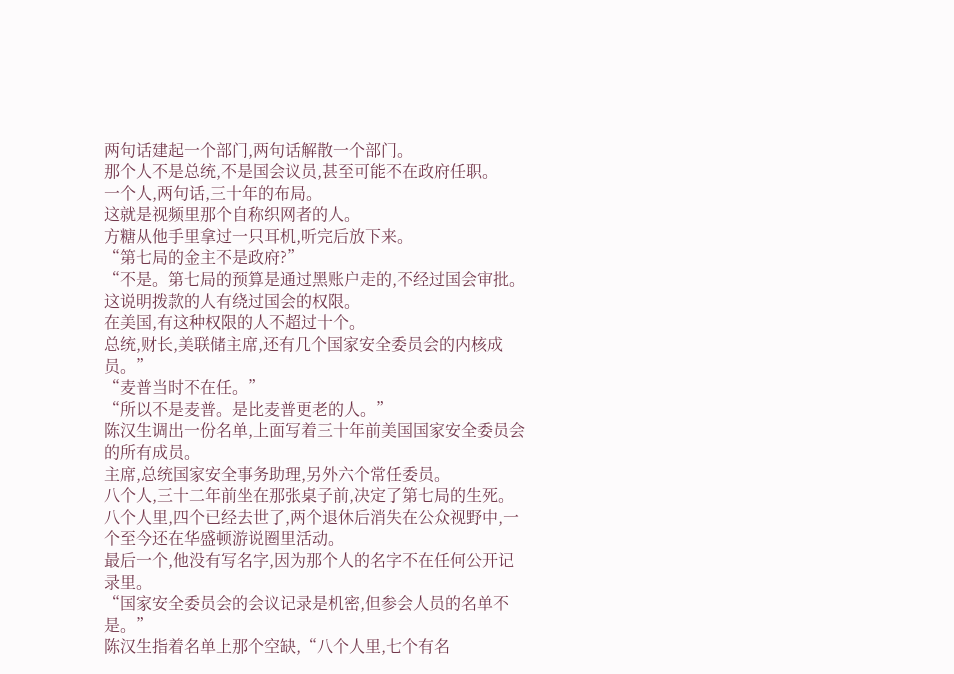两句话建起一个部门,两句话解散一个部门。
那个人不是总统,不是国会议员,甚至可能不在政府任职。
一个人,两句话,三十年的布局。
这就是视频里那个自称织网者的人。
方糖从他手里拿过一只耳机,听完后放下来。
“第七局的金主不是政府?”
“不是。第七局的预算是通过黑账户走的,不经过国会审批。
这说明拨款的人有绕过国会的权限。
在美国,有这种权限的人不超过十个。
总统,财长,美联储主席,还有几个国家安全委员会的内核成员。”
“麦普当时不在任。”
“所以不是麦普。是比麦普更老的人。”
陈汉生调出一份名单,上面写着三十年前美国国家安全委员会的所有成员。
主席,总统国家安全事务助理,另外六个常任委员。
八个人,三十二年前坐在那张桌子前,决定了第七局的生死。
八个人里,四个已经去世了,两个退休后消失在公众视野中,一个至今还在华盛顿游说圈里活动。
最后一个,他没有写名字,因为那个人的名字不在任何公开记录里。
“国家安全委员会的会议记录是机密,但参会人员的名单不是。”
陈汉生指着名单上那个空缺,“八个人里,七个有名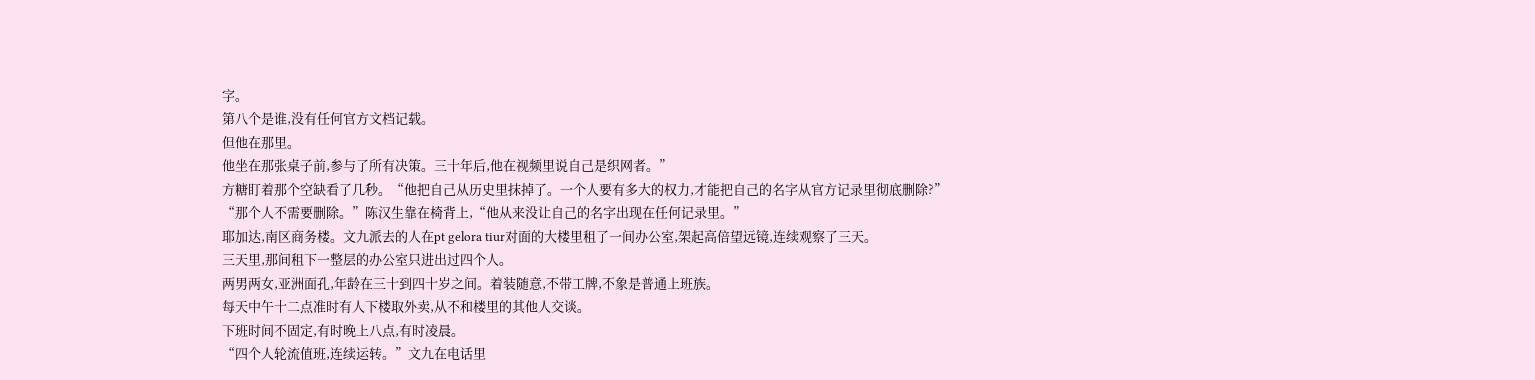字。
第八个是谁,没有任何官方文档记载。
但他在那里。
他坐在那张桌子前,参与了所有决策。三十年后,他在视频里说自己是织网者。”
方糖盯着那个空缺看了几秒。“他把自己从历史里抹掉了。一个人要有多大的权力,才能把自己的名字从官方记录里彻底删除?”
“那个人不需要删除。”陈汉生靠在椅背上,“他从来没让自己的名字出现在任何记录里。”
耶加达,南区商务楼。文九派去的人在pt gelora tiur对面的大楼里租了一间办公室,架起高倍望远镜,连续观察了三天。
三天里,那间租下一整层的办公室只进出过四个人。
两男两女,亚洲面孔,年龄在三十到四十岁之间。着装随意,不带工牌,不象是普通上班族。
每天中午十二点准时有人下楼取外卖,从不和楼里的其他人交谈。
下班时间不固定,有时晚上八点,有时凌晨。
“四个人轮流值班,连续运转。”文九在电话里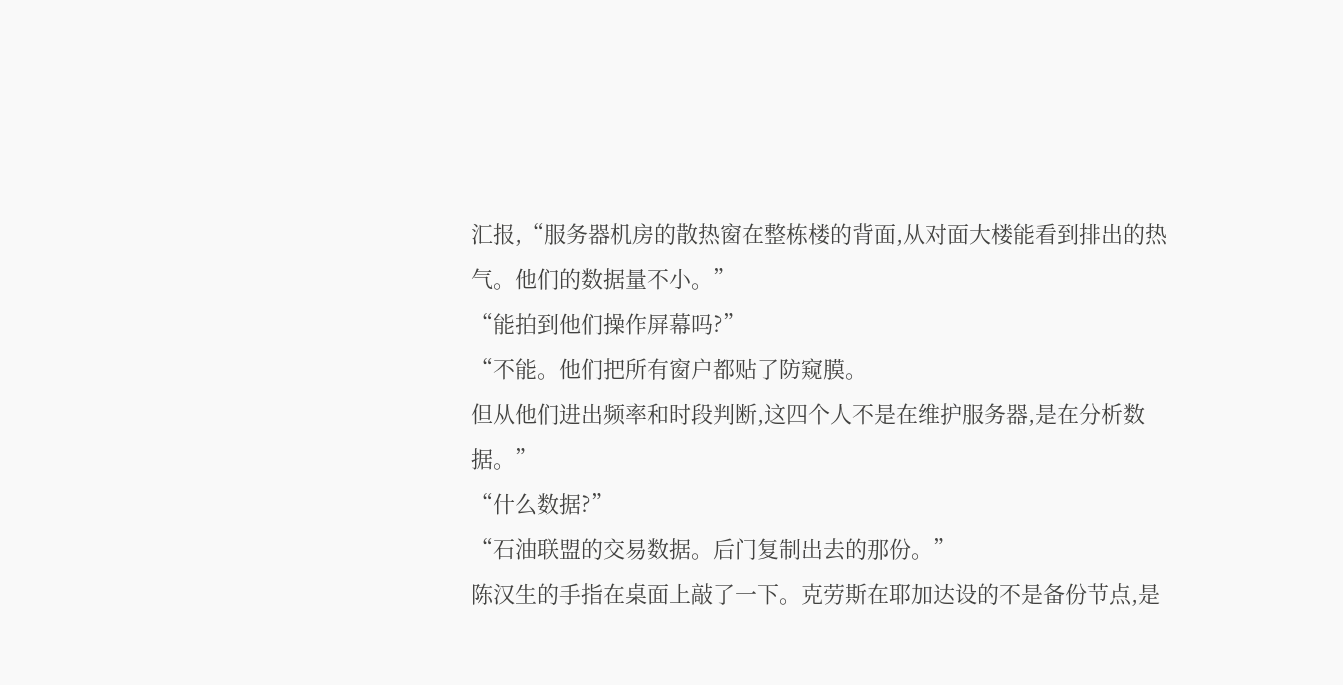汇报,“服务器机房的散热窗在整栋楼的背面,从对面大楼能看到排出的热气。他们的数据量不小。”
“能拍到他们操作屏幕吗?”
“不能。他们把所有窗户都贴了防窥膜。
但从他们进出频率和时段判断,这四个人不是在维护服务器,是在分析数据。”
“什么数据?”
“石油联盟的交易数据。后门复制出去的那份。”
陈汉生的手指在桌面上敲了一下。克劳斯在耶加达设的不是备份节点,是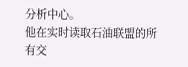分析中心。
他在实时读取石油联盟的所有交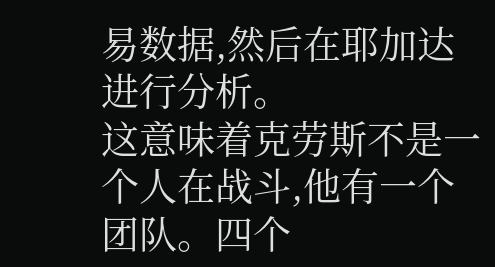易数据,然后在耶加达进行分析。
这意味着克劳斯不是一个人在战斗,他有一个团队。四个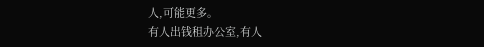人,可能更多。
有人出钱租办公室,有人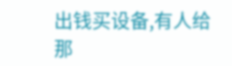出钱买设备,有人给那